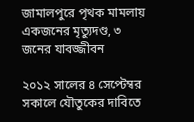জামালপুরে পৃথক মামলায় একজনের মৃত্যুদণ্ড, ৩ জনের যাবজ্জীবন

২০১২ সালের ৪ সেপ্টেম্বর সকালে যৌতুকের দাবিতে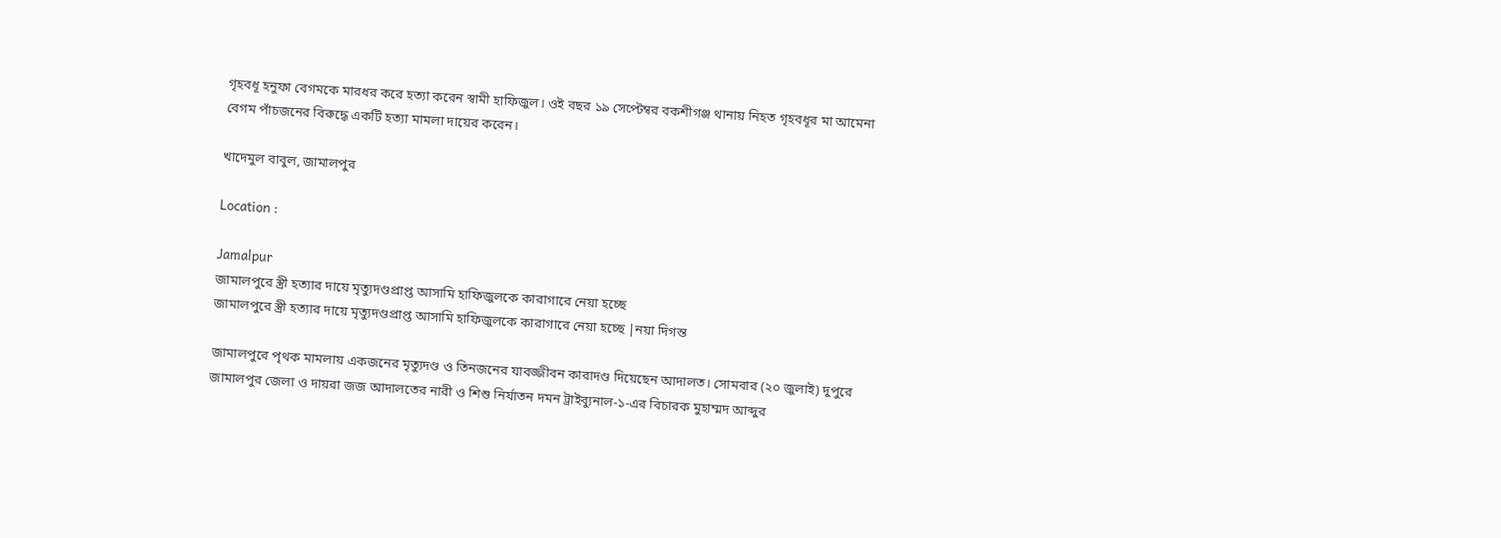গৃহবধূ হনুফা বেগমকে মারধর করে হত্যা করেন স্বামী হাফিজুল। ওই বছর ১৯ সেপ্টেম্বর বকশীগঞ্জ থানায় নিহত গৃহবধূর মা আমেনা বেগম পাঁচজনের বিরুদ্ধে একটি হত্যা মামলা দায়ের করেন।

খাদেমুল বাবুল, জামালপুর

Location :

Jamalpur
জামালপুরে স্ত্রী হত্যার দায়ে মৃত্যুদণ্ডপ্রাপ্ত আসামি হাফিজুলকে কারাগারে নেয়া হচ্ছে
জামালপুরে স্ত্রী হত্যার দায়ে মৃত্যুদণ্ডপ্রাপ্ত আসামি হাফিজুলকে কারাগারে নেয়া হচ্ছে |নয়া দিগন্ত

জামালপুরে পৃথক মামলায় একজনের মৃত্যুদণ্ড ও তিনজনের যাবজ্জীবন কারাদণ্ড দিয়েছেন আদালত। সোমবার (২০ জুলাই) দুপুরে জামালপুর জেলা ও দায়রা জজ আদালতের নারী ও শিশু নির্যাতন দমন ট্রাইব্যুনাল-১-এর বিচারক মুহাম্মদ আব্দুর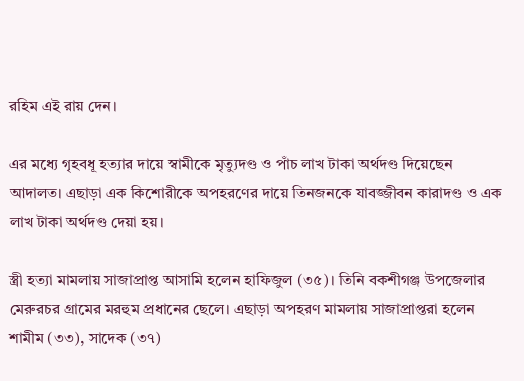রহিম এই রায় দেন।

এর মধ্যে গৃহবধূ হত্যার দায়ে স্বামীকে মৃত্যুদণ্ড ও পাঁচ লাখ টাকা অর্থদণ্ড দিয়েছেন আদালত। এছাড়া এক কিশোরীকে অপহরণের দায়ে তিনজনকে যাবজ্জীবন কারাদণ্ড ও এক লাখ টাকা অর্থদণ্ড দেয়া হয়।

স্ত্রী হত্যা মামলায় সাজাপ্রাপ্ত আসামি হলেন হাফিজুল (৩৫)। তিনি বকশীগঞ্জ উপজেলার মেরুরচর গ্রামের মরহুম প্রধানের ছেলে। এছাড়া অপহরণ মামলায় সাজাপ্রাপ্তরা হলেন শামীম (৩৩), সাদেক (৩৭)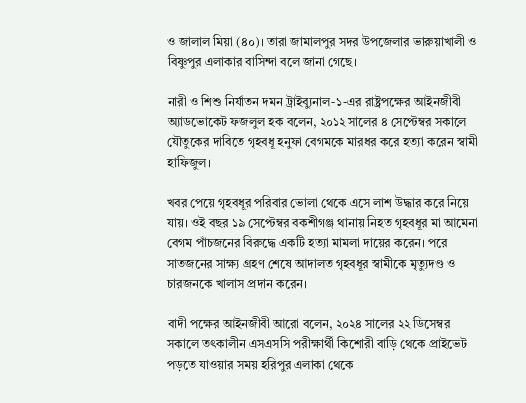ও জালাল মিয়া (৪০)। তারা জামালপুর সদর উপজেলার ভারুয়াখালী ও বিষ্ণুপুর এলাকার বাসিন্দা বলে জানা গেছে।

নারী ও শিশু নির্যাতন দমন ট্রাইব্যুনাল-১-এর রাষ্ট্রপক্ষের আইনজীবী অ্যাডভোকেট ফজলুল হক বলেন, ২০১২ সালের ৪ সেপ্টেম্বর সকালে যৌতুকের দাবিতে গৃহবধূ হনুফা বেগমকে মারধর করে হত্যা করেন স্বামী হাফিজুল।

খবর পেয়ে গৃহবধূর পরিবার ভোলা থেকে এসে লাশ উদ্ধার করে নিয়ে যায়। ওই বছর ১৯ সেপ্টেম্বর বকশীগঞ্জ থানায় নিহত গৃহবধূর মা আমেনা বেগম পাঁচজনের বিরুদ্ধে একটি হত্যা মামলা দায়ের করেন। পরে সাতজনের সাক্ষ্য গ্রহণ শেষে আদালত গৃহবধূর স্বামীকে মৃত্যুদণ্ড ও চারজনকে খালাস প্রদান করেন।

বাদী পক্ষের আইনজীবী আরো বলেন, ২০২৪ সালের ২২ ডিসেম্বর সকালে তৎকালীন এসএসসি পরীক্ষার্থী কিশোরী বাড়ি থেকে প্রাইভেট পড়তে যাওয়ার সময় হরিপুর এলাকা থেকে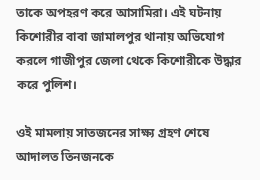তাকে অপহরণ করে আসামিরা। এই ঘটনায় কিশোরীর বাবা জামালপুর থানায় অভিযোগ করলে গাজীপুর জেলা থেকে কিশোরীকে উদ্ধার করে পুলিশ।

ওই মামলায় সাতজনের সাক্ষ্য গ্রহণ শেষে আদালত তিনজনকে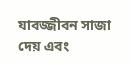যাবজ্জীবন সাজা দেয় এবং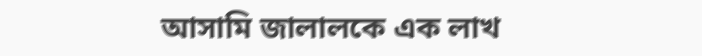আসামি জালালকে এক লাখ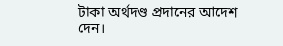টাকা অর্থদণ্ড প্রদানের আদেশ দেন।